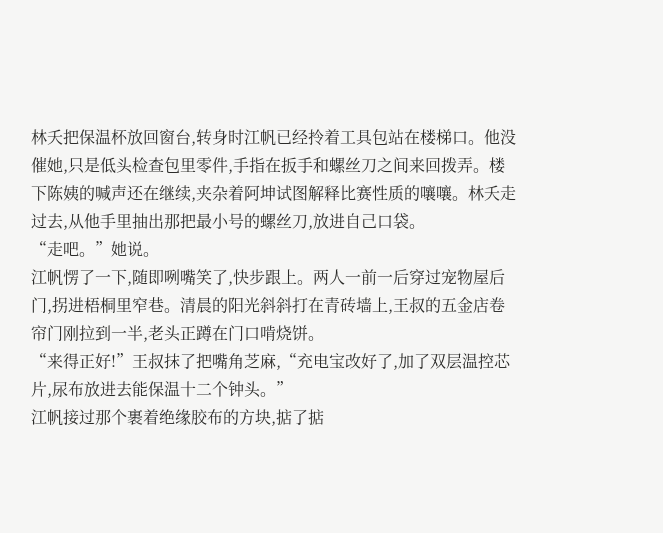林夭把保温杯放回窗台,转身时江帆已经拎着工具包站在楼梯口。他没催她,只是低头检查包里零件,手指在扳手和螺丝刀之间来回拨弄。楼下陈姨的喊声还在继续,夹杂着阿坤试图解释比赛性质的嚷嚷。林夭走过去,从他手里抽出那把最小号的螺丝刀,放进自己口袋。
“走吧。”她说。
江帆愣了一下,随即咧嘴笑了,快步跟上。两人一前一后穿过宠物屋后门,拐进梧桐里窄巷。清晨的阳光斜斜打在青砖墙上,王叔的五金店卷帘门刚拉到一半,老头正蹲在门口啃烧饼。
“来得正好!”王叔抹了把嘴角芝麻,“充电宝改好了,加了双层温控芯片,尿布放进去能保温十二个钟头。”
江帆接过那个裹着绝缘胶布的方块,掂了掂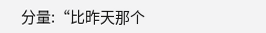分量:“比昨天那个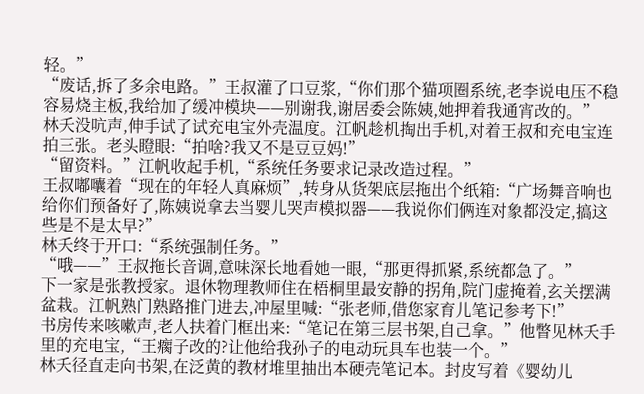轻。”
“废话,拆了多余电路。”王叔灌了口豆浆,“你们那个猫项圈系统,老李说电压不稳容易烧主板,我给加了缓冲模块——别谢我,谢居委会陈姨,她押着我通宵改的。”
林夭没吭声,伸手试了试充电宝外壳温度。江帆趁机掏出手机,对着王叔和充电宝连拍三张。老头瞪眼:“拍啥?我又不是豆豆妈!”
“留资料。”江帆收起手机,“系统任务要求记录改造过程。”
王叔嘟囔着“现在的年轻人真麻烦”,转身从货架底层拖出个纸箱:“广场舞音响也给你们预备好了,陈姨说拿去当婴儿哭声模拟器——我说你们俩连对象都没定,搞这些是不是太早?”
林夭终于开口:“系统强制任务。”
“哦——”王叔拖长音调,意味深长地看她一眼,“那更得抓紧,系统都急了。”
下一家是张教授家。退休物理教师住在梧桐里最安静的拐角,院门虚掩着,玄关摆满盆栽。江帆熟门熟路推门进去,冲屋里喊:“张老师,借您家育儿笔记参考下!”
书房传来咳嗽声,老人扶着门框出来:“笔记在第三层书架,自己拿。”他瞥见林夭手里的充电宝,“王瘸子改的?让他给我孙子的电动玩具车也装一个。”
林夭径直走向书架,在泛黄的教材堆里抽出本硬壳笔记本。封皮写着《婴幼儿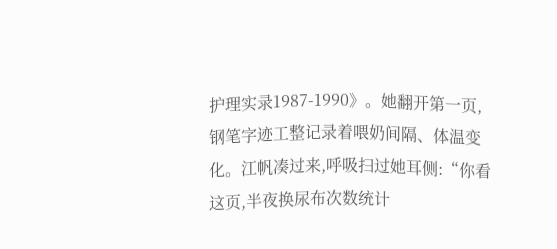护理实录1987-1990》。她翻开第一页,钢笔字迹工整记录着喂奶间隔、体温变化。江帆凑过来,呼吸扫过她耳侧:“你看这页,半夜换尿布次数统计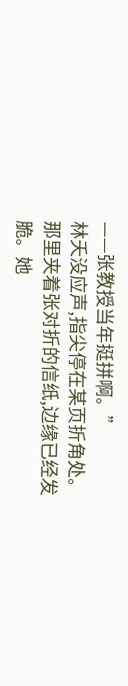——张教授当年挺拼啊。”
林夭没应声,指尖停在某页折角处。那里夹着张对折的信纸,边缘已经发脆。她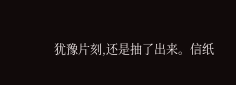犹豫片刻,还是抽了出来。信纸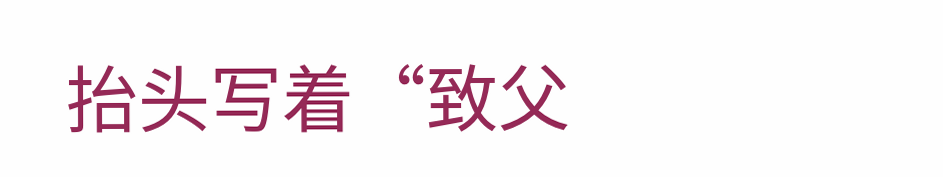抬头写着“致父